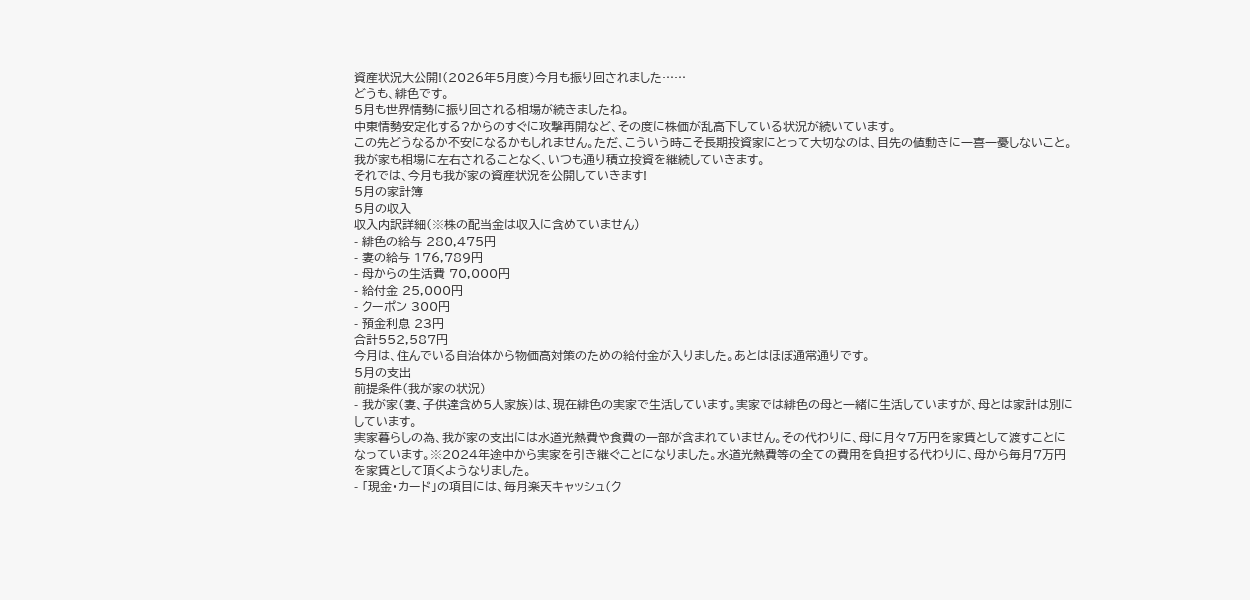資産状況大公開!(2026年5月度)今月も振り回されました……
どうも、緋色です。
5月も世界情勢に振り回される相場が続きましたね。
中東情勢安定化する?からのすぐに攻撃再開など、その度に株価が乱高下している状況が続いています。
この先どうなるか不安になるかもしれません。ただ、こういう時こそ長期投資家にとって大切なのは、目先の値動きに一喜一憂しないこと。
我が家も相場に左右されることなく、いつも通り積立投資を継続していきます。
それでは、今月も我が家の資産状況を公開していきます!
5月の家計簿
5月の収入
収入内訳詳細(※株の配当金は収入に含めていません)
- 緋色の給与 280,475円
- 妻の給与 176,789円
- 母からの生活費 70,000円
- 給付金 25,000円
- クーポン 300円
- 預金利息 23円
合計552,587円
今月は、住んでいる自治体から物価高対策のための給付金が入りました。あとはほぼ通常通りです。
5月の支出
前提条件(我が家の状況)
- 我が家(妻、子供達含め5人家族)は、現在緋色の実家で生活しています。実家では緋色の母と一緒に生活していますが、母とは家計は別にしています。
実家暮らしの為、我が家の支出には水道光熱費や食費の一部が含まれていません。その代わりに、母に月々7万円を家賃として渡すことになっています。※2024年途中から実家を引き継ぐことになりました。水道光熱費等の全ての費用を負担する代わりに、母から毎月7万円を家賃として頂くようなりました。
- 「現金・カード」の項目には、毎月楽天キャッシュ(ク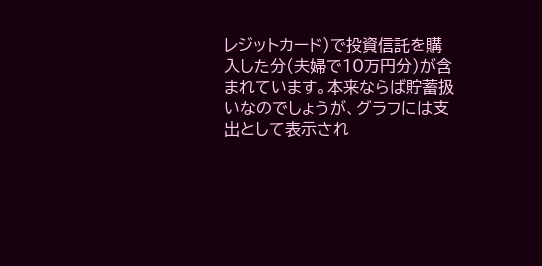レジットカード)で投資信託を購入した分(夫婦で10万円分)が含まれています。本来ならば貯蓄扱いなのでしょうが、グラフには支出として表示され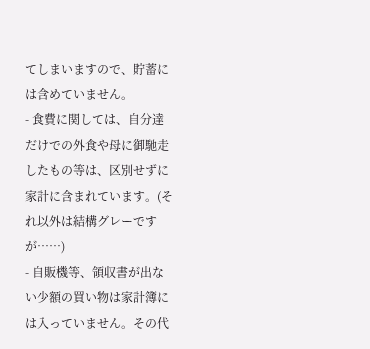てしまいますので、貯蓄には含めていません。
- 食費に関しては、自分達だけでの外食や母に御馳走したもの等は、区別せずに家計に含まれています。(それ以外は結構グレーですが……)
- 自販機等、領収書が出ない少額の買い物は家計簿には入っていません。その代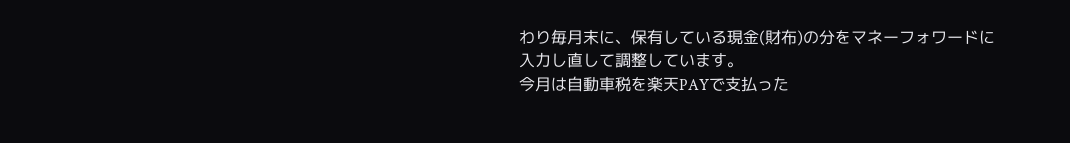わり毎月末に、保有している現金(財布)の分をマネーフォワードに入力し直して調整しています。
今月は自動車税を楽天PAYで支払った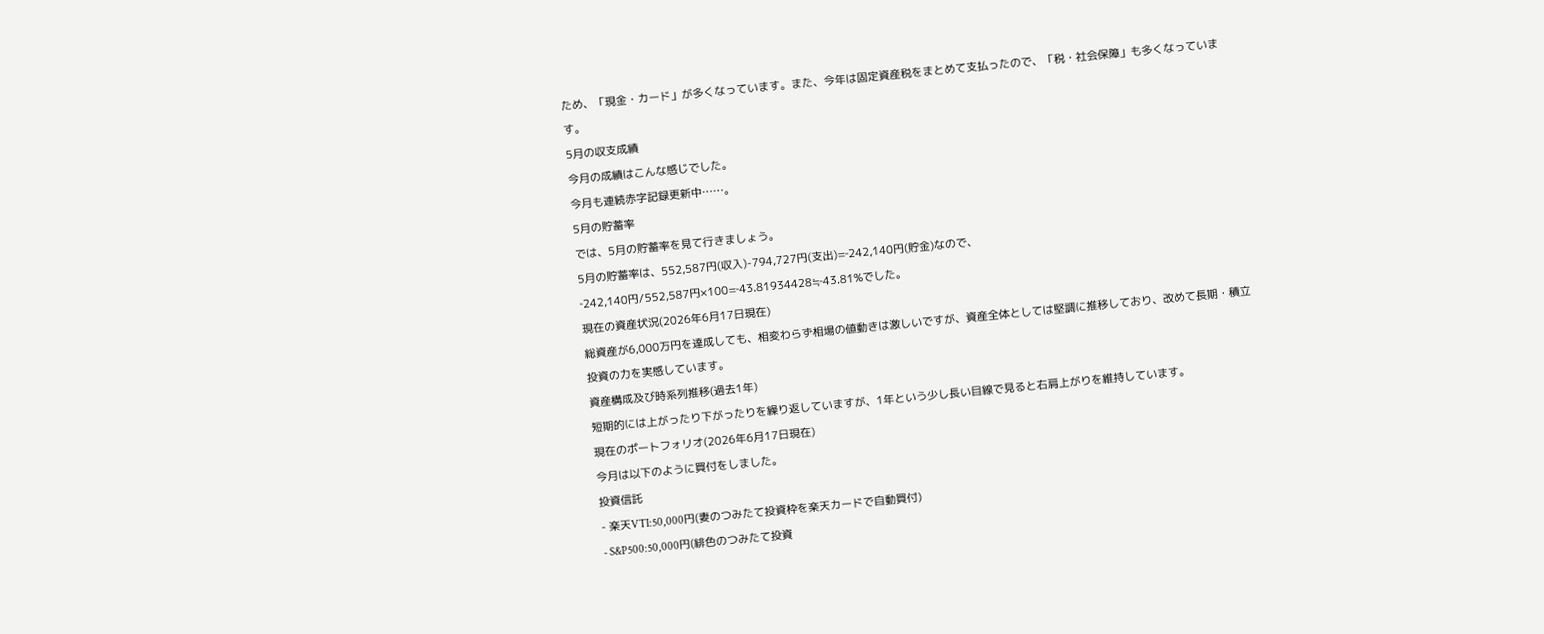ため、「現金・カード」が多くなっています。また、今年は固定資産税をまとめて支払ったので、「税・社会保障」も多くなっています。
5月の収支成績
今月の成績はこんな感じでした。
今月も連続赤字記録更新中……。
5月の貯蓄率
では、5月の貯蓄率を見て行きましょう。
5月の貯蓄率は、552,587円(収入)-794,727円(支出)=‐242,140円(貯金)なので、
‐242,140円/552,587円×100=‐43.81934428≒‐43.81%でした。
現在の資産状況(2026年6月17日現在)
総資産が6,000万円を達成しても、相変わらず相場の値動きは激しいですが、資産全体としては堅調に推移しており、改めて長期・積立投資の力を実感しています。
資産構成及び時系列推移(過去1年)
短期的には上がったり下がったりを繰り返していますが、1年という少し長い目線で見ると右肩上がりを維持しています。
現在のポートフォリオ(2026年6月17日現在)
今月は以下のように買付をしました。
投資信託
- 楽天VTI:50,000円(妻のつみたて投資枠を楽天カードで自動買付)
- S&P500:50,000円(緋色のつみたて投資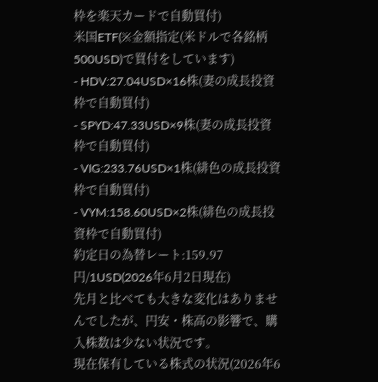枠を楽天カードで自動買付)
米国ETF(※金額指定(米ドルで各銘柄500USD)で買付をしています)
- HDV:27.04USD×16株(妻の成長投資枠で自動買付)
- SPYD:47.33USD×9株(妻の成長投資枠で自動買付)
- VIG:233.76USD×1株(緋色の成長投資枠で自動買付)
- VYM:158.60USD×2株(緋色の成長投資枠で自動買付)
約定日の為替レート:159.97円/1USD(2026年6月2日現在)
先月と比べても大きな変化はありませんでしたが、円安・株高の影響で、購入株数は少ない状況です。
現在保有している株式の状況(2026年6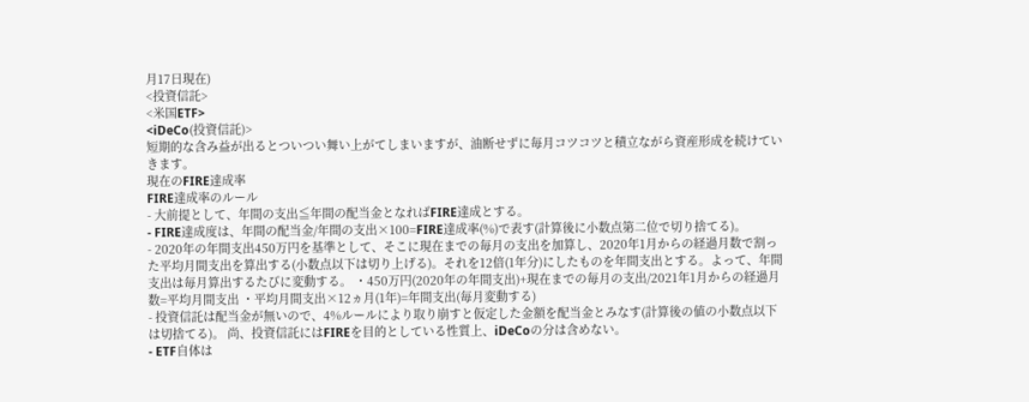月17日現在)
<投資信託>
<米国ETF>
<iDeCo(投資信託)>
短期的な含み益が出るとついつい舞い上がてしまいますが、油断せずに毎月コツコツと積立ながら資産形成を続けていきます。
現在のFIRE達成率
FIRE達成率のルール
- 大前提として、年間の支出≦年間の配当金となればFIRE達成とする。
- FIRE達成度は、年間の配当金/年間の支出×100=FIRE達成率(%)で表す(計算後に小数点第二位で切り捨てる)。
- 2020年の年間支出450万円を基準として、そこに現在までの毎月の支出を加算し、2020年1月からの経過月数で割った平均月間支出を算出する(小数点以下は切り上げる)。それを12倍(1年分)にしたものを年間支出とする。よって、年間支出は毎月算出するたびに変動する。 ・450万円(2020年の年間支出)+現在までの毎月の支出/2021年1月からの経過月数=平均月間支出 ・平均月間支出×12ヵ月(1年)=年間支出(毎月変動する)
- 投資信託は配当金が無いので、4%ルールにより取り崩すと仮定した金額を配当金とみなす(計算後の値の小数点以下は切捨てる)。 尚、投資信託にはFIREを目的としている性質上、iDeCoの分は含めない。
- ETF自体は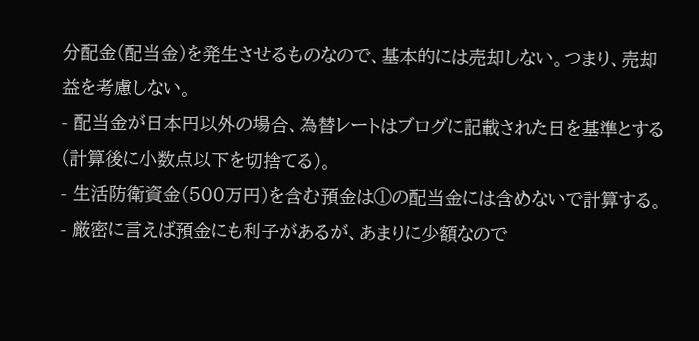分配金(配当金)を発生させるものなので、基本的には売却しない。つまり、売却益を考慮しない。
- 配当金が日本円以外の場合、為替レートはブログに記載された日を基準とする(計算後に小数点以下を切捨てる)。
- 生活防衛資金(500万円)を含む預金は①の配当金には含めないで計算する。
- 厳密に言えば預金にも利子があるが、あまりに少額なので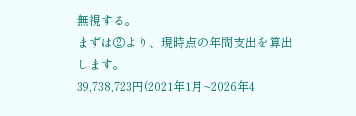無視する。
まずは②より、現時点の年間支出を算出します。
39,738,723円(2021年1月~2026年4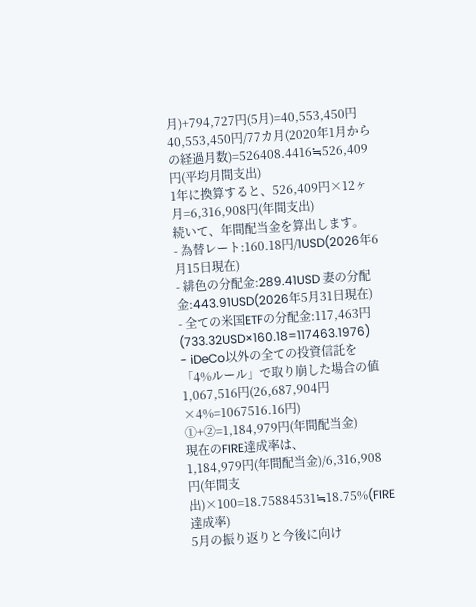月)+794,727円(5月)=40,553,450円
40,553,450円/77カ月(2020年1月からの経過月数)=526408.4416≒526,409円(平均月間支出)
1年に換算すると、526,409円×12ヶ月=6,316,908円(年間支出)
続いて、年間配当金を算出します。
- 為替レート:160.18円/1USD(2026年6月15日現在)
- 緋色の分配金:289.41USD 妻の分配金:443.91USD(2026年5月31日現在)
- 全ての米国ETFの分配金:117,463円 (733.32USD×160.18=117463.1976)
- iDeCo以外の全ての投資信託を「4%ルール」で取り崩した場合の値1,067,516円(26,687,904円×4%=1067516.16円)
①+②=1,184,979円(年間配当金)
現在のFIRE達成率は、
1,184,979円(年間配当金)/6,316,908円(年間支出)×100=18.75884531≒18.75%(FIRE達成率)
5月の振り返りと今後に向け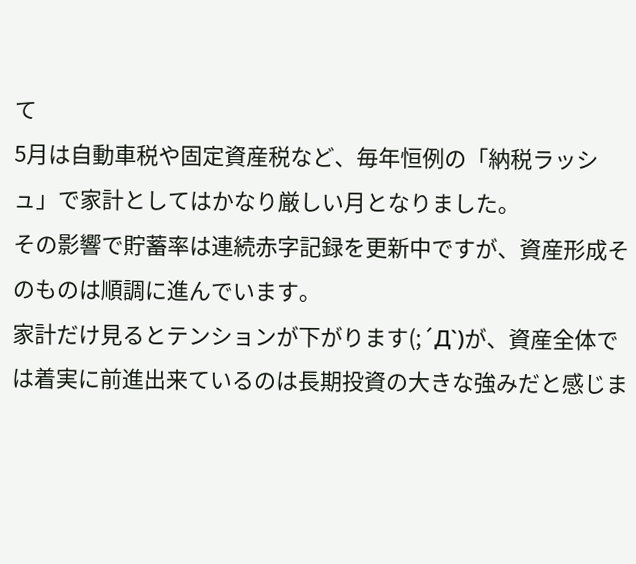て
5月は自動車税や固定資産税など、毎年恒例の「納税ラッシュ」で家計としてはかなり厳しい月となりました。
その影響で貯蓄率は連続赤字記録を更新中ですが、資産形成そのものは順調に進んでいます。
家計だけ見るとテンションが下がります(;´Д`)が、資産全体では着実に前進出来ているのは長期投資の大きな強みだと感じま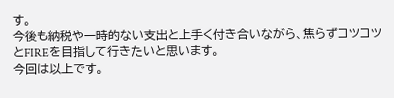す。
今後も納税や一時的ない支出と上手く付き合いながら、焦らずコツコツとFIREを目指して行きたいと思います。
今回は以上です。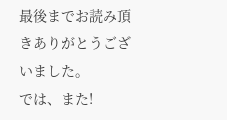最後までお読み頂きありがとうございました。
では、また!